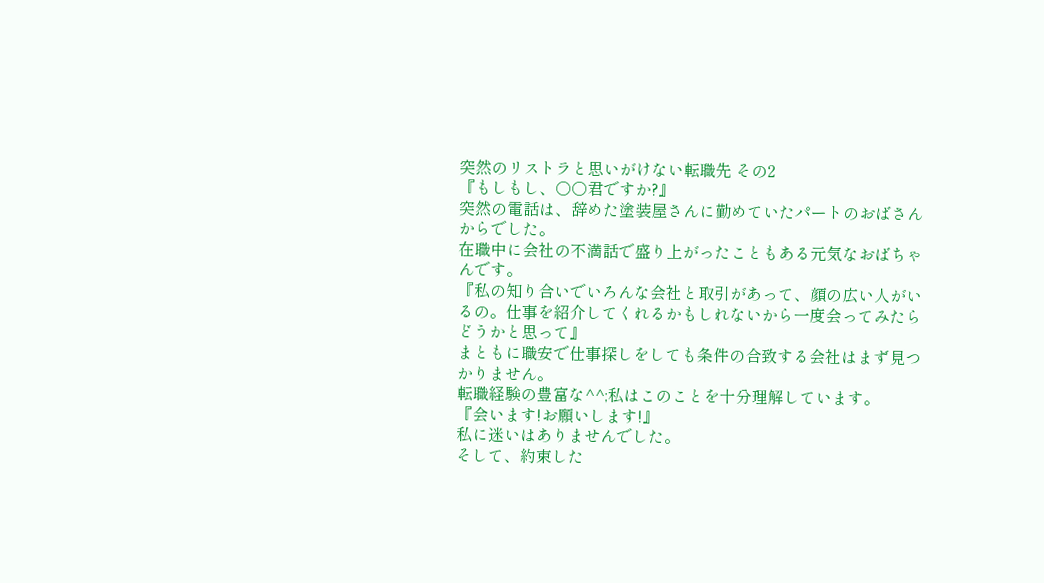突然のリストラと思いがけない転職先 その2
『もしもし、○○君ですか?』
突然の電話は、辞めた塗装屋さんに勤めていたパートのおばさんからでした。
在職中に会社の不満話で盛り上がったこともある元気なおばちゃんです。
『私の知り合いでいろんな会社と取引があって、顔の広い人がいるの。仕事を紹介してくれるかもしれないから一度会ってみたらどうかと思って』
まともに職安で仕事探しをしても条件の合致する会社はまず見つかりません。
転職経験の豊富な^^;私はこのことを十分理解しています。
『会います!お願いします!』
私に迷いはありませんでした。
そして、約束した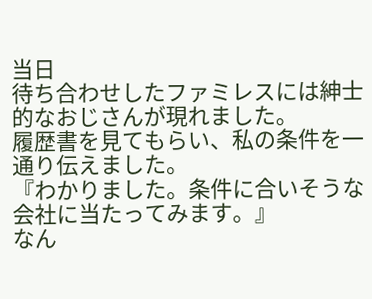当日
待ち合わせしたファミレスには紳士的なおじさんが現れました。
履歴書を見てもらい、私の条件を一通り伝えました。
『わかりました。条件に合いそうな会社に当たってみます。』
なん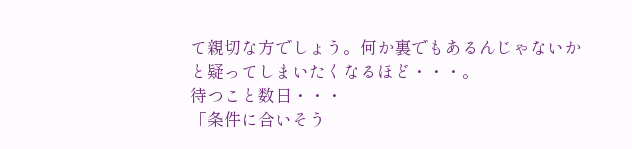て親切な方でしょう。何か裏でもあるんじゃないかと疑ってしまいたくなるほど・・・。
待つこと数日・・・
「条件に合いそう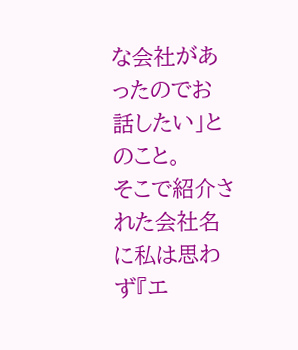な会社があったのでお話したい」とのこと。
そこで紹介された会社名に私は思わず『エ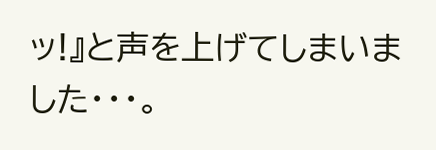ッ!』と声を上げてしまいました・・・。